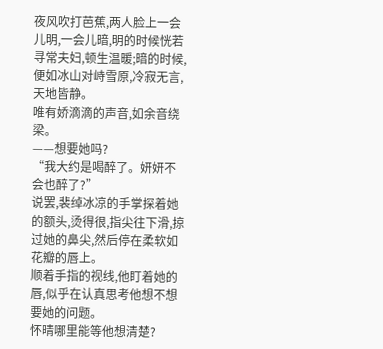夜风吹打芭蕉,两人脸上一会儿明,一会儿暗,明的时候恍若寻常夫妇,顿生温暖;暗的时候,便如冰山对峙雪原,冷寂无言,天地皆静。
唯有娇滴滴的声音,如余音绕梁。
——想要她吗?
“我大约是喝醉了。妍妍不会也醉了?”
说罢,裴绰冰凉的手掌探着她的额头,烫得很,指尖往下滑,掠过她的鼻尖,然后停在柔软如花瓣的唇上。
顺着手指的视线,他盯着她的唇,似乎在认真思考他想不想要她的问题。
怀晴哪里能等他想清楚?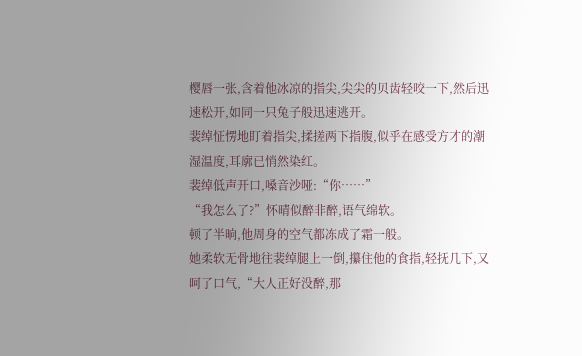樱唇一张,含着他冰凉的指尖,尖尖的贝齿轻咬一下,然后迅速松开,如同一只兔子般迅速逃开。
裴绰怔愣地盯着指尖,揉搓两下指腹,似乎在感受方才的潮湿温度,耳廓已悄然染红。
裴绰低声开口,嗓音沙哑:“你……”
“我怎么了?”怀晴似醉非醉,语气绵软。
顿了半晌,他周身的空气都冻成了霜一般。
她柔软无骨地往裴绰腿上一倒,攥住他的食指,轻抚几下,又呵了口气,“大人正好没醉,那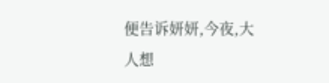便告诉妍妍,今夜,大人想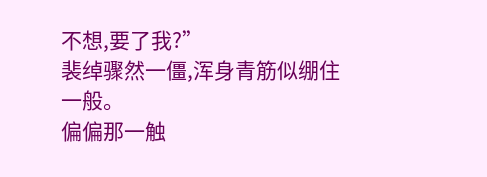不想,要了我?”
裴绰骤然一僵,浑身青筋似绷住一般。
偏偏那一触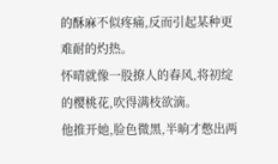的酥麻不似疼痛,反而引起某种更难耐的灼热。
怀晴就像一股撩人的春风,将初绽的樱桃花,吹得满枝欲滴。
他推开她,脸色微黑,半晌才憋出两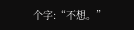个字:“不想。”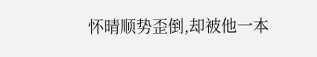怀晴顺势歪倒,却被他一本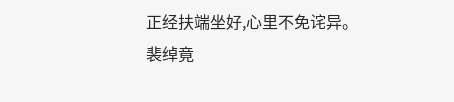正经扶端坐好,心里不免诧异。
裴绰竟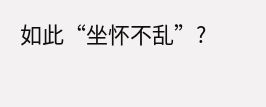如此“坐怀不乱”?